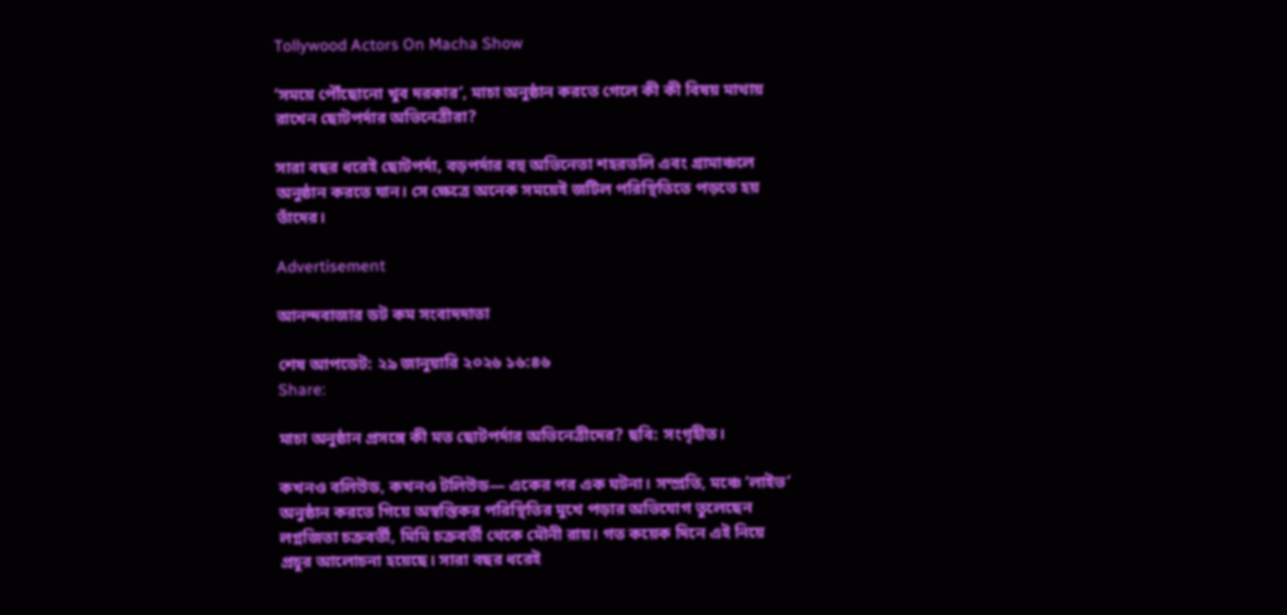Tollywood Actors On Macha Show

‘সময়ে পৌঁছোনো খুব দরকার’, মাচা অনুষ্ঠান করতে গেলে কী কী বিষয় মাথায় রাখেন ছোটপর্দার অভিনেত্রীরা?

সারা বছর ধরেই ছোটপর্দা, বড়পর্দার বহু অভিনেতা শহরতলি এবং গ্রামাঞ্চলে অনুষ্ঠান করতে যান। সে ক্ষেত্রে অনেক সময়েই জটিল পরিস্থিতিতে পড়তে হয় তাঁদের।

Advertisement

আনন্দবাজার ডট কম সংবাদদাতা

শেষ আপডেট: ২৯ জানুয়ারি ২০২৬ ১৬:৪৬
Share:

মাচা অনুষ্ঠান প্রসঙ্গে কী মত ছোটপর্দার অভিনেত্রীদের? ছবি: সংগৃহীত।

কখনও বলিউড, কখনও টলিউড— একের পর এক ঘটনা। সম্প্রতি, মঞ্চে ‘লাইভ’ অনুষ্ঠান করতে গিয়ে অস্বস্তিকর পরিস্থিতির মুখে পড়ার অভিযোগ তুলেছেন লগ্নজিতা চক্রবর্তী, মিমি চক্রবর্তী থেকে মৌনী রায়। গত কয়েক দিনে এই নিয়ে প্রচুর আলোচনা হয়েছে। সারা বছর ধরেই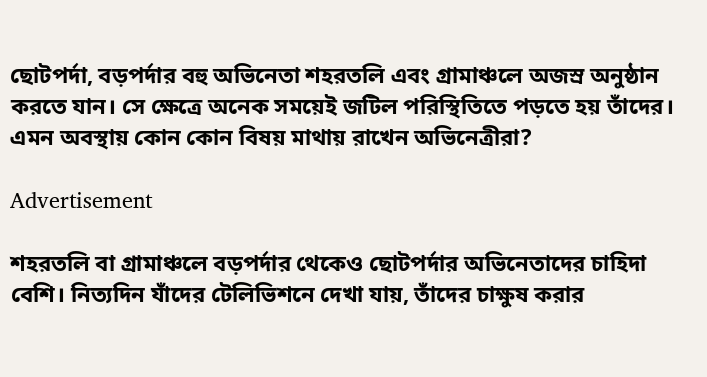ছোটপর্দা, বড়পর্দার বহু অভিনেতা শহরতলি এবং গ্রামাঞ্চলে অজস্র অনুষ্ঠান করতে যান। সে ক্ষেত্রে অনেক সময়েই জটিল পরিস্থিতিতে পড়তে হয় তাঁদের। এমন অবস্থায় কোন কোন বিষয় মাথায় রাখেন অভিনেত্রীরা?

Advertisement

শহরতলি বা গ্রামাঞ্চলে বড়পর্দার থেকেও ছোটপর্দার অভিনেতাদের চাহিদা বেশি। নিত্যদিন যাঁদের টেলিভিশনে দেখা যায়, তাঁদের চাক্ষুষ করার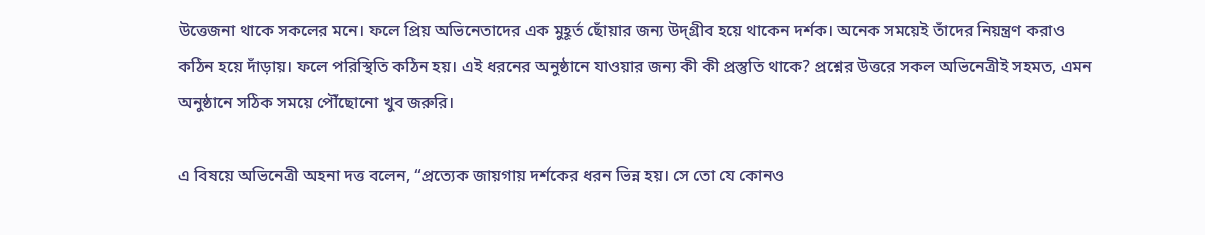উত্তেজনা থাকে সকলের মনে। ফলে প্রিয় অভিনেতাদের এক মুহূর্ত ছোঁয়ার জন্য উদ্‌গ্রীব হয়ে থাকেন দর্শক। অনেক সময়েই তাঁদের নিয়ন্ত্রণ করাও কঠিন হয়ে দাঁড়ায়। ফলে পরিস্থিতি কঠিন হয়। এই ধরনের অনুষ্ঠানে যাওয়ার জন্য কী কী প্রস্তুতি থাকে? প্রশ্নের উত্তরে সকল অভিনেত্রীই সহমত, এমন অনুষ্ঠানে সঠিক সময়ে পৌঁছোনো খুব জরুরি।

এ বিষয়ে অভিনেত্রী অহনা দত্ত বলেন, “প্রত্যেক জায়গায় দর্শকের ধরন ভিন্ন হয়। সে তো যে কোনও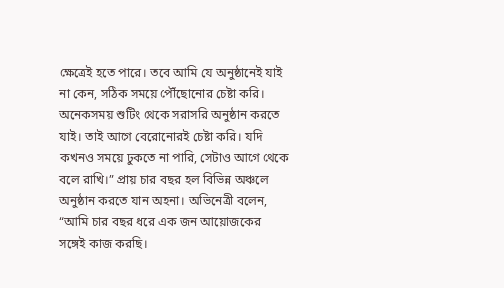ক্ষেত্রেই হতে পারে। তবে আমি যে অনুষ্ঠানেই যাই না কেন, সঠিক সময়ে পৌঁছোনোর চেষ্টা করি। অনেকসময় শুটিং থেকে সরাসরি অনুষ্ঠান করতে যাই। তাই আগে বেরোনোরই চেষ্টা করি। যদি কখনও সময়ে ঢুকতে না পারি, সেটাও আগে থেকে বলে রাখি।” প্রায় চার বছর হল বিভিন্ন অঞ্চলে অনুষ্ঠান করতে যান অহনা। অভিনেত্রী বলেন, “আমি চার বছর ধরে এক জন আয়োজকের সঙ্গেই কাজ করছি।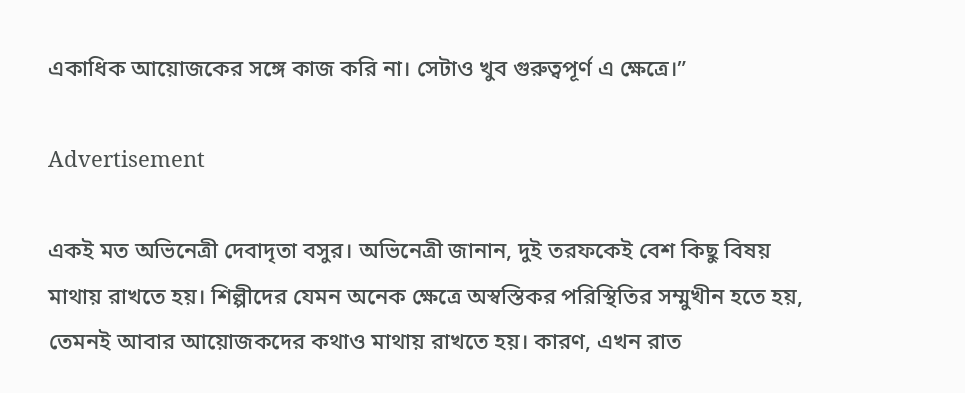একাধিক আয়োজকের সঙ্গে কাজ করি না। সেটাও খুব গুরুত্বপূর্ণ এ ক্ষেত্রে।”

Advertisement

একই মত অভিনেত্রী দেবাদৃতা বসুর। অভিনেত্রী জানান, দুই তরফকেই বেশ কিছু বিষয় মাথায় রাখতে হয়। শিল্পীদের যেমন অনেক ক্ষেত্রে অস্বস্তিকর পরিস্থিতির সম্মুখীন হতে হয়, তেমনই আবার আয়োজকদের কথাও মাথায় রাখতে হয়। কারণ, এখন রাত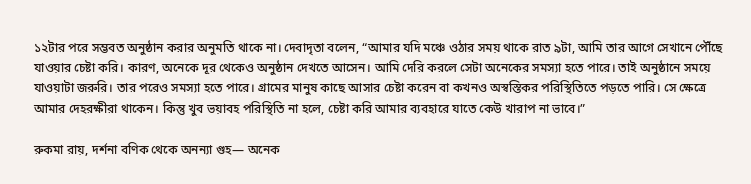১২টার পরে সম্ভবত অনুষ্ঠান করার অনুমতি থাকে না। দেবাদৃতা বলেন, “আমার যদি মঞ্চে ওঠার সময় থাকে রাত ৯টা, আমি তার আগে সেখানে পৌঁছে যাওয়ার চেষ্টা করি। কারণ, অনেকে দূর থেকেও অনুষ্ঠান দেখতে আসেন। আমি দেরি করলে সেটা অনেকের সমস্যা হতে পারে। তাই অনুষ্ঠানে সময়ে যাওয়াটা জরুরি। তার পরেও সমস্যা হতে পারে। গ্রামের মানুষ কাছে আসার চেষ্টা করেন বা কখনও অস্বস্তিকর পরিস্থিতিতে পড়তে পারি। সে ক্ষেত্রে আমার দেহরক্ষীরা থাকেন। কিন্তু খুব ভয়াবহ পরিস্থিতি না হলে, চেষ্টা করি আমার ব্যবহারে যাতে কেউ খারাপ না ভাবে।”

রুকমা রায়, দর্শনা বণিক থেকে অনন্যা গুহ— অনেক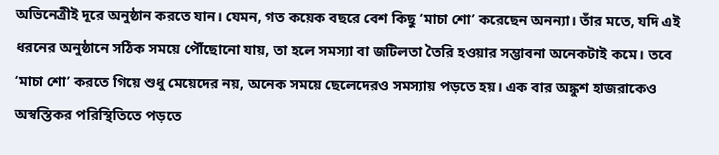অভিনেত্রীই দূরে অনুষ্ঠান করতে যান। যেমন, গত কয়েক বছরে বেশ কিছু ‘মাচা শো’ করেছেন অনন্যা। তাঁর মতে, যদি এই ধরনের অনুষ্ঠানে সঠিক সময়ে পৌঁছোনো যায়, তা হলে সমস্যা বা জটিলতা তৈরি হওয়ার সম্ভাবনা অনেকটাই কমে। তবে ‘মাচা শো’ করতে গিয়ে শুধু মেয়েদের নয়, অনেক সময়ে ছেলেদেরও সমস্যায় পড়তে হয়। এক বার অঙ্কুশ হাজরাকেও অস্বস্তিকর পরিস্থিতিতে পড়তে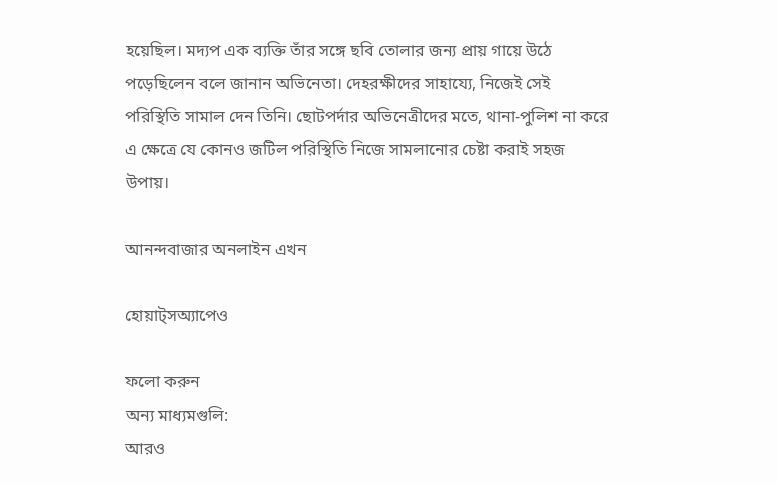হয়েছিল। মদ্যপ এক ব্যক্তি তাঁর সঙ্গে ছবি তোলার জন্য প্রায় গায়ে উঠে পড়েছিলেন বলে জানান অভিনেতা। দেহরক্ষীদের সাহায্যে, নিজেই সেই পরিস্থিতি সামাল দেন তিনি। ছোটপর্দার অভিনেত্রীদের মতে, থানা-পুলিশ না করে এ ক্ষেত্রে যে কোনও জটিল পরিস্থিতি নিজে সামলানোর চেষ্টা করাই সহজ উপায়।

আনন্দবাজার অনলাইন এখন

হোয়াট্‌সঅ্যাপেও

ফলো করুন
অন্য মাধ্যমগুলি:
আরও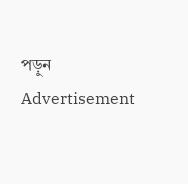পড়ুন
Advertisement